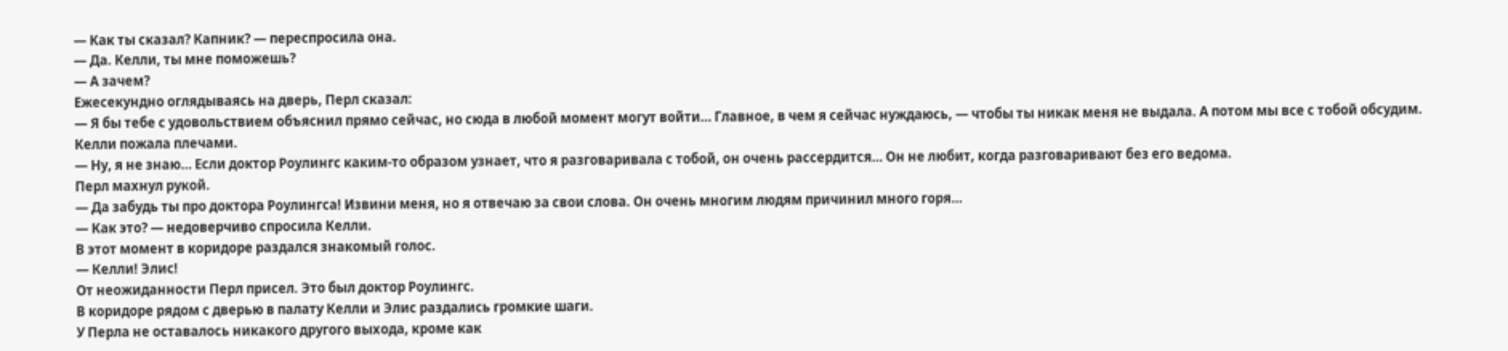— Как ты сказал? Капник? — переспросила она.
— Да. Келли, ты мне поможешь?
— А зачем?
Ежесекундно оглядываясь на дверь, Перл сказал:
— Я бы тебе с удовольствием объяснил прямо сейчас, но сюда в любой момент могут войти… Главное, в чем я сейчас нуждаюсь, — чтобы ты никак меня не выдала. А потом мы все с тобой обсудим.
Келли пожала плечами.
— Ну, я не знаю… Если доктор Роулингс каким-то образом узнает, что я разговаривала с тобой, он очень рассердится… Он не любит, когда разговаривают без его ведома.
Перл махнул рукой.
— Да забудь ты про доктора Роулингса! Извини меня, но я отвечаю за свои слова. Он очень многим людям причинил много горя…
— Как это? — недоверчиво спросила Келли.
В этот момент в коридоре раздался знакомый голос.
— Келли! Элис!
От неожиданности Перл присел. Это был доктор Роулингс.
В коридоре рядом с дверью в палату Келли и Элис раздались громкие шаги.
У Перла не оставалось никакого другого выхода, кроме как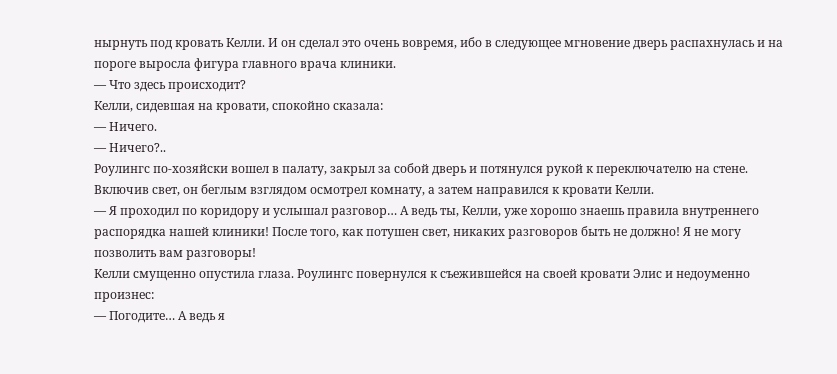нырнуть под кровать Келли. И он сделал это очень вовремя, ибо в следующее мгновение дверь распахнулась и на пороге выросла фигура главного врача клиники.
— Что здесь происходит?
Келли, сидевшая на кровати, спокойно сказала:
— Ничего.
— Ничего?..
Роулингс по-хозяйски вошел в палату, закрыл за собой дверь и потянулся рукой к переключателю на стене. Включив свет, он беглым взглядом осмотрел комнату, а затем направился к кровати Келли.
— Я проходил по коридору и услышал разговор… А ведь ты, Келли, уже хорошо знаешь правила внутреннего распорядка нашей клиники! После того, как потушен свет, никаких разговоров быть не должно! Я не могу позволить вам разговоры!
Келли смущенно опустила глаза. Роулингс повернулся к съежившейся на своей кровати Элис и недоуменно произнес:
— Погодите… А ведь я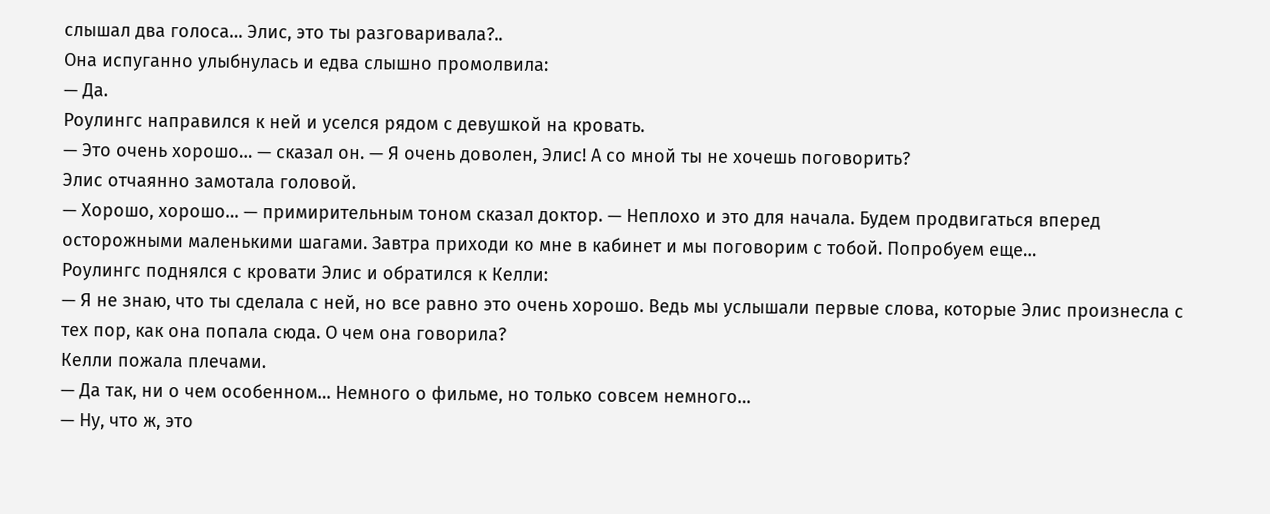слышал два голоса… Элис, это ты разговаривала?..
Она испуганно улыбнулась и едва слышно промолвила:
— Да.
Роулингс направился к ней и уселся рядом с девушкой на кровать.
— Это очень хорошо… — сказал он. — Я очень доволен, Элис! А со мной ты не хочешь поговорить?
Элис отчаянно замотала головой.
— Хорошо, хорошо… — примирительным тоном сказал доктор. — Неплохо и это для начала. Будем продвигаться вперед осторожными маленькими шагами. Завтра приходи ко мне в кабинет и мы поговорим с тобой. Попробуем еще…
Роулингс поднялся с кровати Элис и обратился к Келли:
— Я не знаю, что ты сделала с ней, но все равно это очень хорошо. Ведь мы услышали первые слова, которые Элис произнесла с тех пор, как она попала сюда. О чем она говорила?
Келли пожала плечами.
— Да так, ни о чем особенном… Немного о фильме, но только совсем немного…
— Ну, что ж, это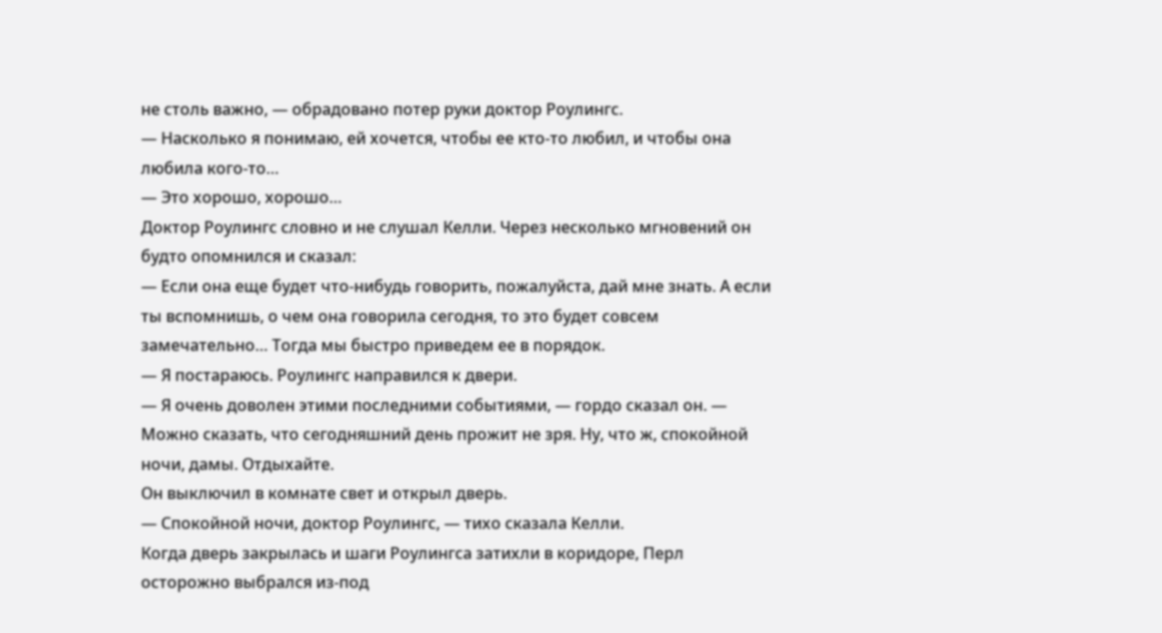не столь важно, — обрадовано потер руки доктор Роулингс.
— Насколько я понимаю, ей хочется, чтобы ее кто-то любил, и чтобы она любила кого-то…
— Это хорошо, хорошо…
Доктор Роулингс словно и не слушал Келли. Через несколько мгновений он будто опомнился и сказал:
— Если она еще будет что-нибудь говорить, пожалуйста, дай мне знать. А если ты вспомнишь, о чем она говорила сегодня, то это будет совсем замечательно… Тогда мы быстро приведем ее в порядок.
— Я постараюсь. Роулингс направился к двери.
— Я очень доволен этими последними событиями, — гордо сказал он. — Можно сказать, что сегодняшний день прожит не зря. Ну, что ж, спокойной ночи, дамы. Отдыхайте.
Он выключил в комнате свет и открыл дверь.
— Спокойной ночи, доктор Роулингс, — тихо сказала Келли.
Когда дверь закрылась и шаги Роулингса затихли в коридоре, Перл осторожно выбрался из-под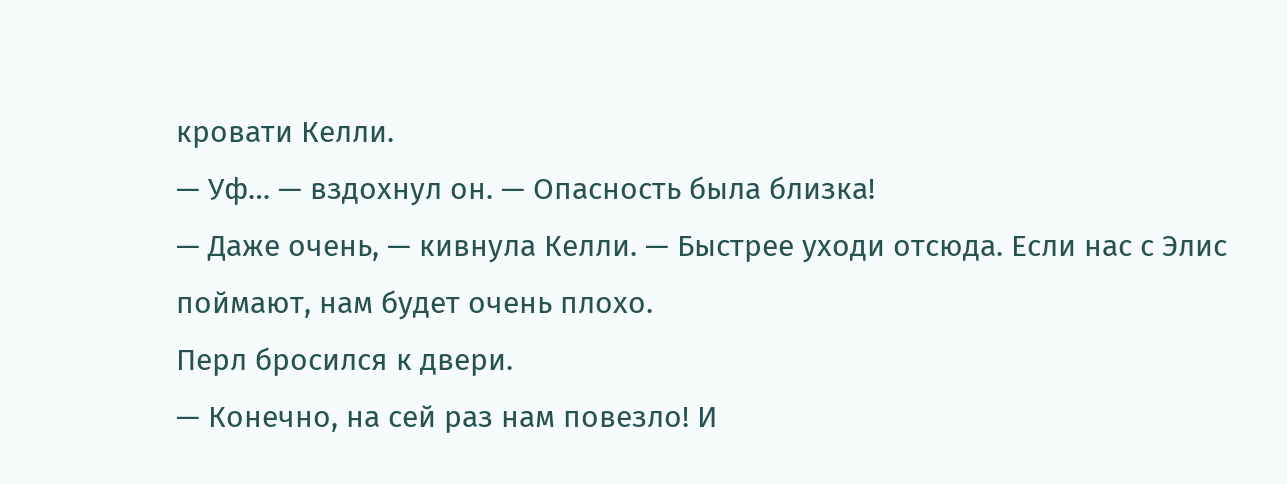кровати Келли.
— Уф… — вздохнул он. — Опасность была близка!
— Даже очень, — кивнула Келли. — Быстрее уходи отсюда. Если нас с Элис поймают, нам будет очень плохо.
Перл бросился к двери.
— Конечно, на сей раз нам повезло! И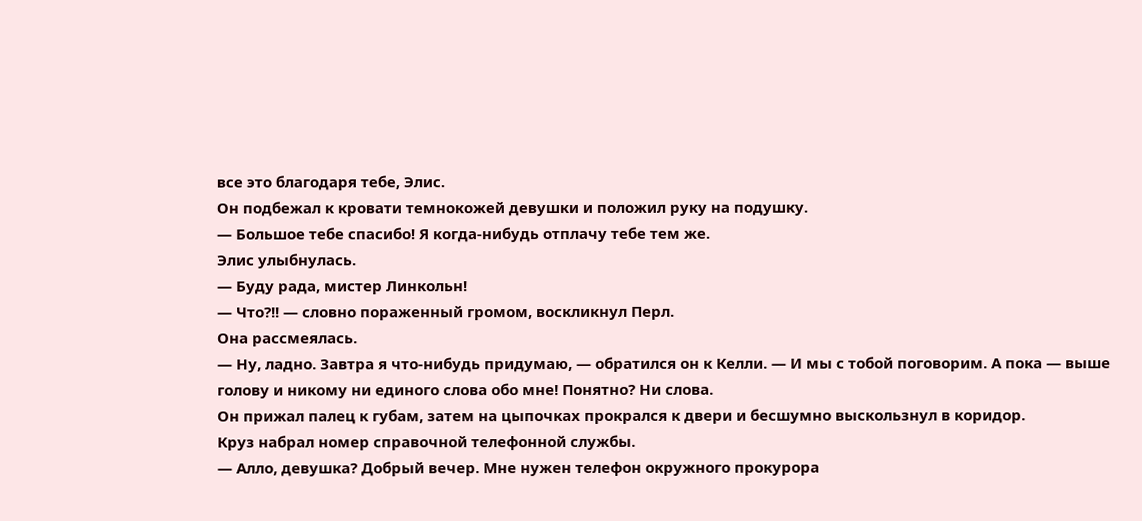все это благодаря тебе, Элис.
Он подбежал к кровати темнокожей девушки и положил руку на подушку.
— Большое тебе спасибо! Я когда-нибудь отплачу тебе тем же.
Элис улыбнулась.
— Буду рада, мистер Линкольн!
— Что?!! — словно пораженный громом, воскликнул Перл.
Она рассмеялась.
— Ну, ладно. Завтра я что-нибудь придумаю, — обратился он к Келли. — И мы с тобой поговорим. А пока — выше голову и никому ни единого слова обо мне! Понятно? Ни слова.
Он прижал палец к губам, затем на цыпочках прокрался к двери и бесшумно выскользнул в коридор.
Круз набрал номер справочной телефонной службы.
— Алло, девушка? Добрый вечер. Мне нужен телефон окружного прокурора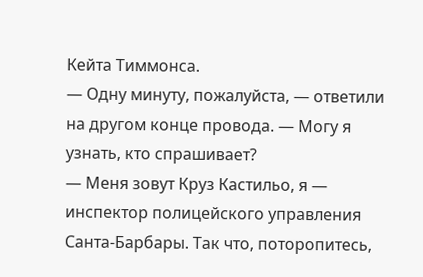Кейта Тиммонса.
— Одну минуту, пожалуйста, — ответили на другом конце провода. — Могу я узнать, кто спрашивает?
— Меня зовут Круз Кастильо, я — инспектор полицейского управления Санта-Барбары. Так что, поторопитесь,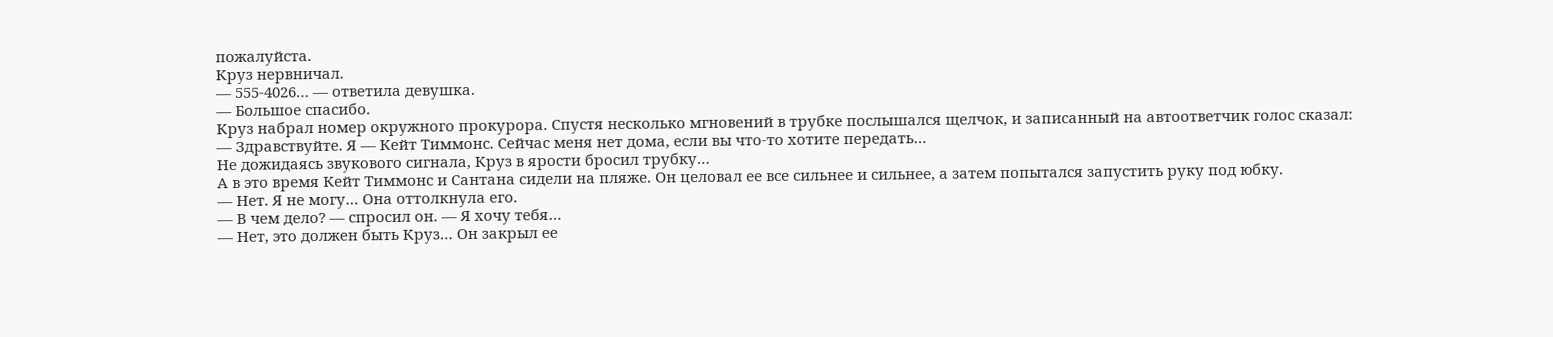пожалуйста.
Круз нервничал.
— 555-4026… — ответила девушка.
— Большое спасибо.
Круз набрал номер окружного прокурора. Спустя несколько мгновений в трубке послышался щелчок, и записанный на автоответчик голос сказал:
— Здравствуйте. Я — Кейт Тиммонс. Сейчас меня нет дома, если вы что-то хотите передать…
Не дожидаясь звукового сигнала, Круз в ярости бросил трубку…
А в это время Кейт Тиммонс и Сантана сидели на пляже. Он целовал ее все сильнее и сильнее, а затем попытался запустить руку под юбку.
— Нет. Я не могу… Она оттолкнула его.
— В чем дело? — спросил он. — Я хочу тебя…
— Нет, это должен быть Круз… Он закрыл ее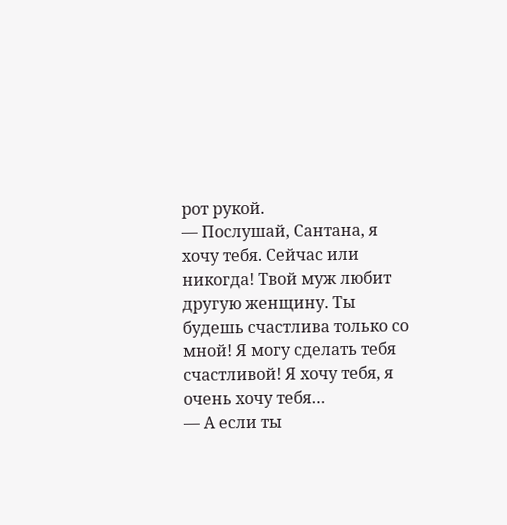рот рукой.
— Послушай, Сантана, я хочу тебя. Сейчас или никогда! Твой муж любит другую женщину. Ты будешь счастлива только со мной! Я могу сделать тебя счастливой! Я хочу тебя, я очень хочу тебя…
— А если ты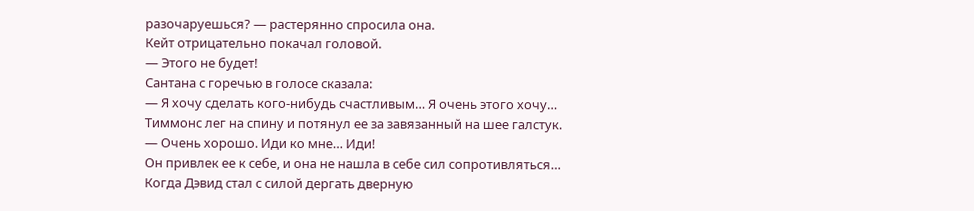разочаруешься? — растерянно спросила она.
Кейт отрицательно покачал головой.
— Этого не будет!
Сантана с горечью в голосе сказала:
— Я хочу сделать кого-нибудь счастливым… Я очень этого хочу…
Тиммонс лег на спину и потянул ее за завязанный на шее галстук.
— Очень хорошо. Иди ко мне… Иди!
Он привлек ее к себе, и она не нашла в себе сил сопротивляться…
Когда Дэвид стал с силой дергать дверную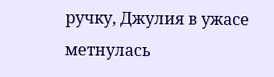ручку, Джулия в ужасе метнулась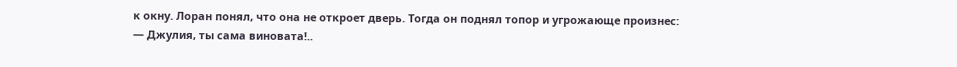к окну. Лоран понял, что она не откроет дверь. Тогда он поднял топор и угрожающе произнес:
— Джулия, ты сама виновата!..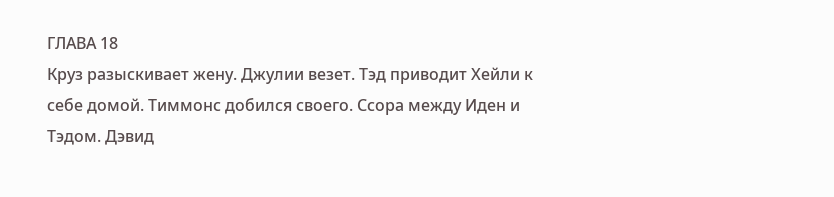ГЛАВА 18
Круз разыскивает жену. Джулии везет. Тэд приводит Хейли к себе домой. Тиммонс добился своего. Ссора между Иден и Тэдом. Дэвид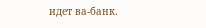идет ва-банк.